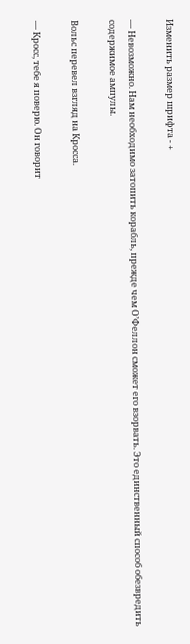Изменить размер шрифта - +

— Невозможно. Нам необходимо затопить корабль, прежде чем О’Феллон сможет его взорвать. Это единственный способ обезвредить содержимое ампулы.

Вольс перевел взгляд на Кросса.

— Кросс, тебе я поверю. Он говорит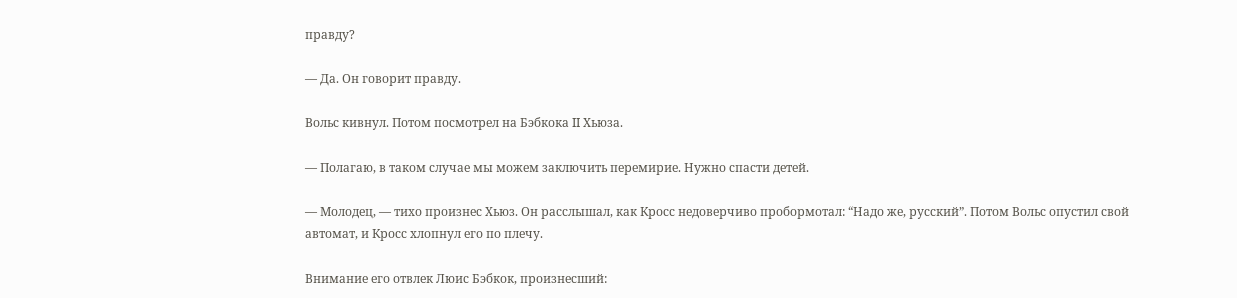правду?

— Да. Он говорит правду.

Вольс кивнул. Потом посмотрел на Бэбкока II Хьюза.

— Полагаю, в таком случае мы можем заключить перемирие. Нужно спасти детей.

— Молодец, — тихо произнес Хьюз. Он расслышал, как Кросс недоверчиво пробормотал: “Надо же, русский”. Потом Вольс опустил свой автомат, и Кросс хлопнул его по плечу.

Внимание его отвлек Люис Бэбкок, произнесший: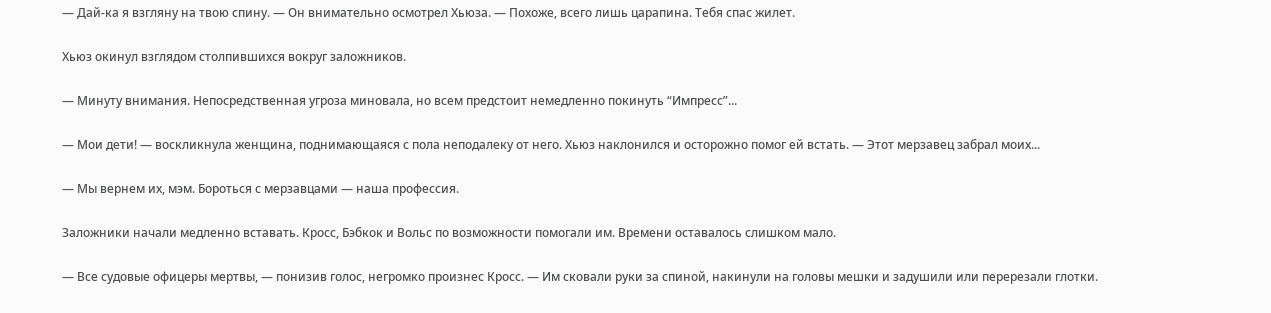— Дай-ка я взгляну на твою спину. — Он внимательно осмотрел Хьюза. — Похоже, всего лишь царапина. Тебя спас жилет.

Хьюз окинул взглядом столпившихся вокруг заложников.

— Минуту внимания. Непосредственная угроза миновала, но всем предстоит немедленно покинуть “Импресс”...

— Мои дети! — воскликнула женщина, поднимающаяся с пола неподалеку от него. Хьюз наклонился и осторожно помог ей встать. — Этот мерзавец забрал моих...

— Мы вернем их, мэм. Бороться с мерзавцами — наша профессия.

Заложники начали медленно вставать. Кросс, Бэбкок и Вольс по возможности помогали им. Времени оставалось слишком мало.

— Все судовые офицеры мертвы, — понизив голос, негромко произнес Кросс. — Им сковали руки за спиной, накинули на головы мешки и задушили или перерезали глотки.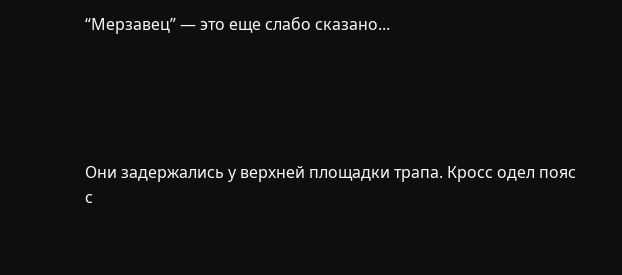“Мерзавец” — это еще слабо сказано...





Они задержались у верхней площадки трапа. Кросс одел пояс с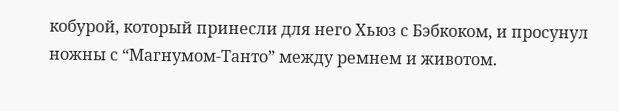кобурой, который принесли для него Хьюз с Бэбкоком, и просунул ножны с “Магнумом-Танто” между ремнем и животом.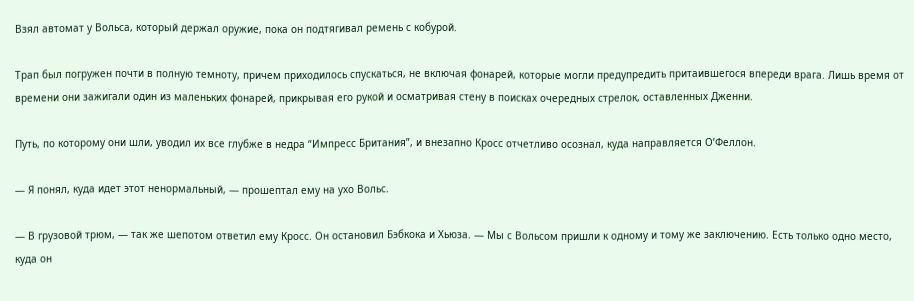Взял автомат у Вольса, который держал оружие, пока он подтягивал ремень с кобурой.

Трап был погружен почти в полную темноту, причем приходилось спускаться, не включая фонарей, которые могли предупредить притаившегося впереди врага. Лишь время от времени они зажигали один из маленьких фонарей, прикрывая его рукой и осматривая стену в поисках очередных стрелок, оставленных Дженни.

Путь, по которому они шли, уводил их все глубже в недра “Импресс Британия”, и внезапно Кросс отчетливо осознал, куда направляется О’Феллон.

— Я понял, куда идет этот ненормальный, — прошептал ему на ухо Вольс.

— В грузовой трюм, — так же шепотом ответил ему Кросс. Он остановил Бэбкока и Хьюза. — Мы с Вольсом пришли к одному и тому же заключению. Есть только одно место, куда он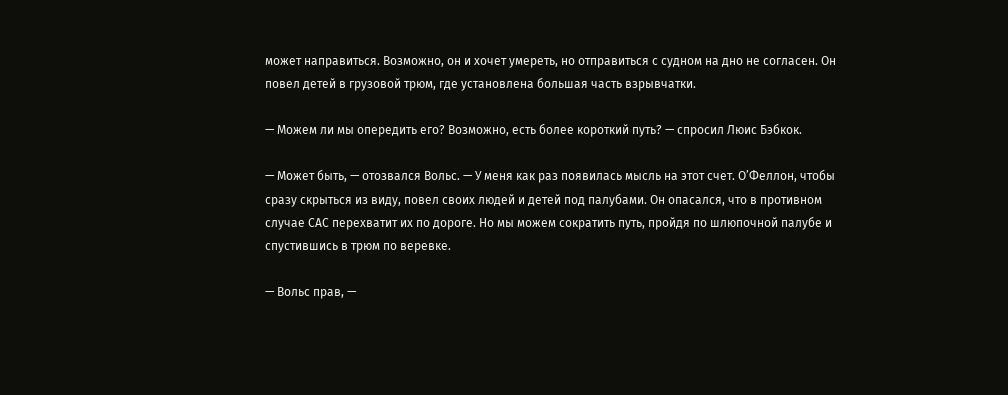может направиться. Возможно, он и хочет умереть, но отправиться с судном на дно не согласен. Он повел детей в грузовой трюм, где установлена большая часть взрывчатки.

— Можем ли мы опередить его? Возможно, есть более короткий путь? — спросил Люис Бэбкок.

— Может быть, — отозвался Вольс. — У меня как раз появилась мысль на этот счет. О’Феллон, чтобы сразу скрыться из виду, повел своих людей и детей под палубами. Он опасался, что в противном случае САС перехватит их по дороге. Но мы можем сократить путь, пройдя по шлюпочной палубе и спустившись в трюм по веревке.

— Вольс прав, —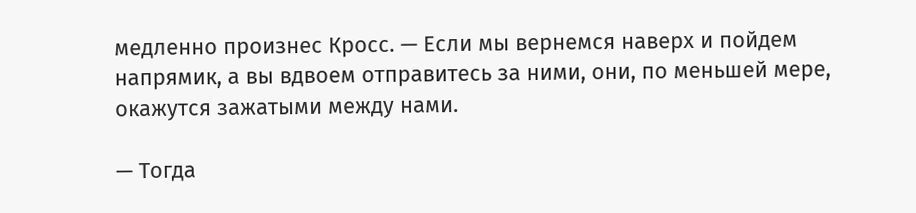медленно произнес Кросс. — Если мы вернемся наверх и пойдем напрямик, а вы вдвоем отправитесь за ними, они, по меньшей мере, окажутся зажатыми между нами.

— Тогда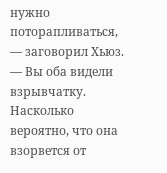нужно поторапливаться, — заговорил Хьюз. — Вы оба видели взрывчатку. Насколько вероятно, что она взорвется от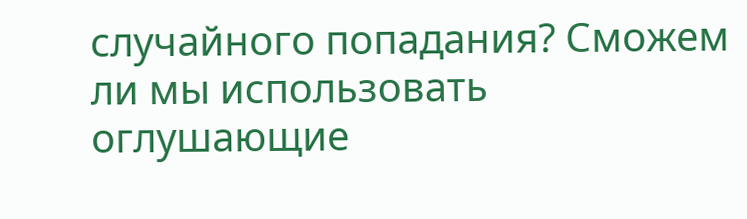случайного попадания? Сможем ли мы использовать оглушающие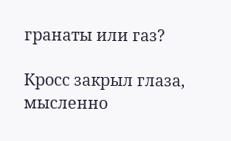гранаты или газ?

Кросс закрыл глаза, мысленно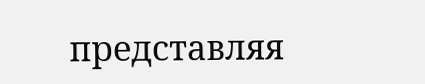представляя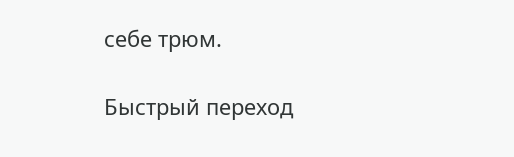себе трюм.

Быстрый переход